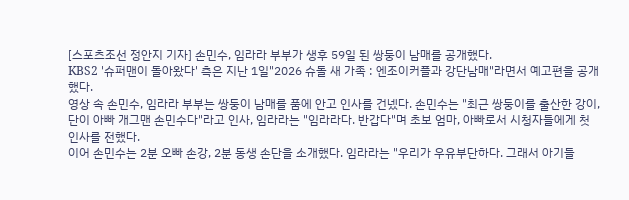[스포츠조선 정안지 기자] 손민수, 임라라 부부가 생후 59일 된 쌍둥이 남매를 공개했다.
KBS2 '슈퍼맨이 돌아왔다' 측은 지난 1일"2026 슈돌 새 가족 : 엔조이커플과 강단남매"라면서 예고편을 공개했다.
영상 속 손민수, 임라라 부부는 쌍둥이 남매를 품에 안고 인사를 건넸다. 손민수는 "최근 쌍둥이를 출산한 강이, 단이 아빠 개그맨 손민수다"라고 인사, 임라라는 "임라라다. 반갑다"며 초보 엄마, 아빠로서 시청자들에게 첫 인사를 전했다.
이어 손민수는 2분 오빠 손강, 2분 동생 손단을 소개했다. 임라라는 "우리가 우유부단하다. 그래서 아기들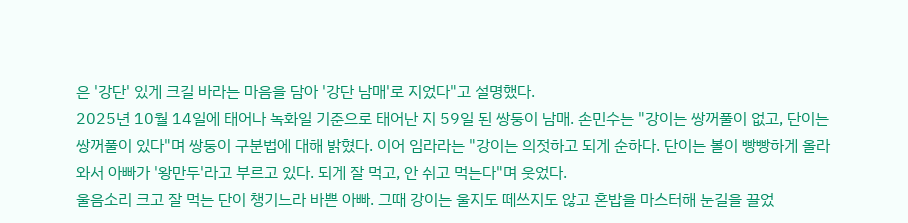은 '강단' 있게 크길 바라는 마음을 담아 '강단 남매'로 지었다"고 설명했다.
2025년 10월 14일에 태어나 녹화일 기준으로 태어난 지 59일 된 쌍둥이 남매. 손민수는 "강이는 쌍꺼풀이 없고, 단이는 쌍꺼풀이 있다"며 쌍둥이 구분법에 대해 밝혔다. 이어 임라라는 "강이는 의젓하고 되게 순하다. 단이는 볼이 빵빵하게 올라와서 아빠가 '왕만두'라고 부르고 있다. 되게 잘 먹고, 안 쉬고 먹는다"며 웃었다.
울음소리 크고 잘 먹는 단이 챙기느라 바쁜 아빠. 그때 강이는 울지도 떼쓰지도 않고 혼밥을 마스터해 눈길을 끌었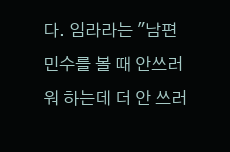다. 임라라는 "남편 민수를 볼 때 안쓰러워 하는데 더 안 쓰러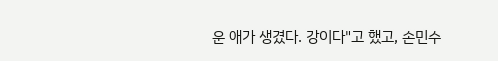운 애가 생겼다. 강이다"고 했고, 손민수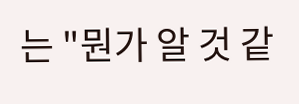는 "뭔가 알 것 같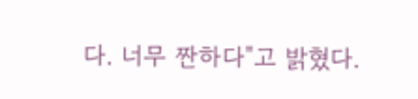다. 너무 짠하다"고 밝혔다.